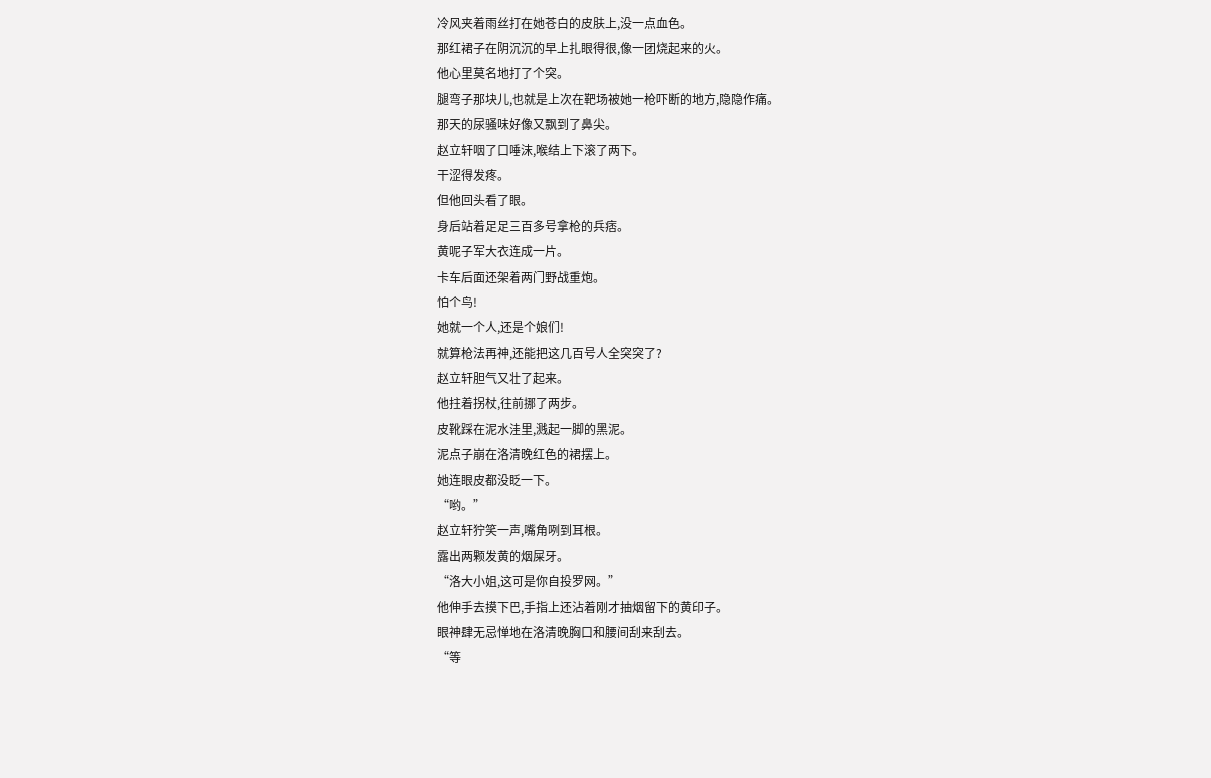冷风夹着雨丝打在她苍白的皮肤上,没一点血色。
那红裙子在阴沉沉的早上扎眼得很,像一团烧起来的火。
他心里莫名地打了个突。
腿弯子那块儿,也就是上次在靶场被她一枪吓断的地方,隐隐作痛。
那天的尿骚味好像又飘到了鼻尖。
赵立轩咽了口唾沫,喉结上下滚了两下。
干涩得发疼。
但他回头看了眼。
身后站着足足三百多号拿枪的兵痞。
黄呢子军大衣连成一片。
卡车后面还架着两门野战重炮。
怕个鸟!
她就一个人,还是个娘们!
就算枪法再神,还能把这几百号人全突突了?
赵立轩胆气又壮了起来。
他拄着拐杖,往前挪了两步。
皮靴踩在泥水洼里,溅起一脚的黑泥。
泥点子崩在洛清晚红色的裙摆上。
她连眼皮都没眨一下。
“哟。”
赵立轩狞笑一声,嘴角咧到耳根。
露出两颗发黄的烟屎牙。
“洛大小姐,这可是你自投罗网。”
他伸手去摸下巴,手指上还沾着刚才抽烟留下的黄印子。
眼神肆无忌惮地在洛清晚胸口和腰间刮来刮去。
“等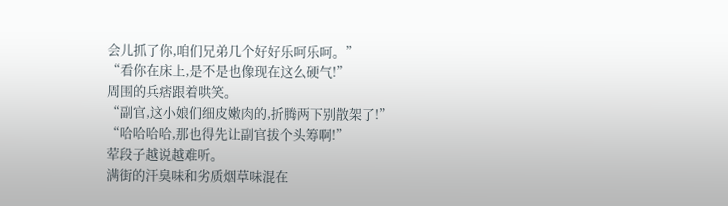会儿抓了你,咱们兄弟几个好好乐呵乐呵。”
“看你在床上,是不是也像现在这么硬气!”
周围的兵痞跟着哄笑。
“副官,这小娘们细皮嫩肉的,折腾两下别散架了!”
“哈哈哈哈,那也得先让副官拔个头筹啊!”
荤段子越说越难听。
满街的汗臭味和劣质烟草味混在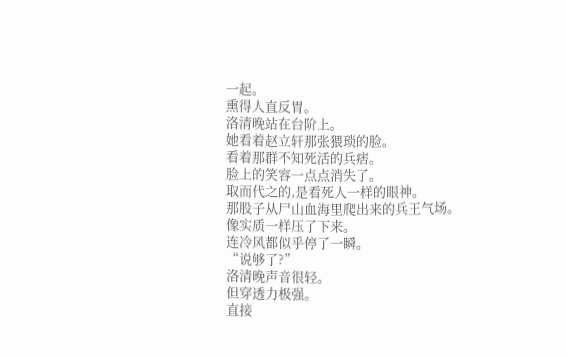一起。
熏得人直反胃。
洛清晚站在台阶上。
她看着赵立轩那张猥琐的脸。
看着那群不知死活的兵痞。
脸上的笑容一点点消失了。
取而代之的,是看死人一样的眼神。
那股子从尸山血海里爬出来的兵王气场。
像实质一样压了下来。
连冷风都似乎停了一瞬。
“说够了?”
洛清晚声音很轻。
但穿透力极强。
直接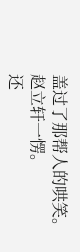盖过了那帮人的哄笑。
赵立轩一愣。
还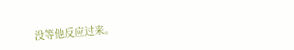没等他反应过来。